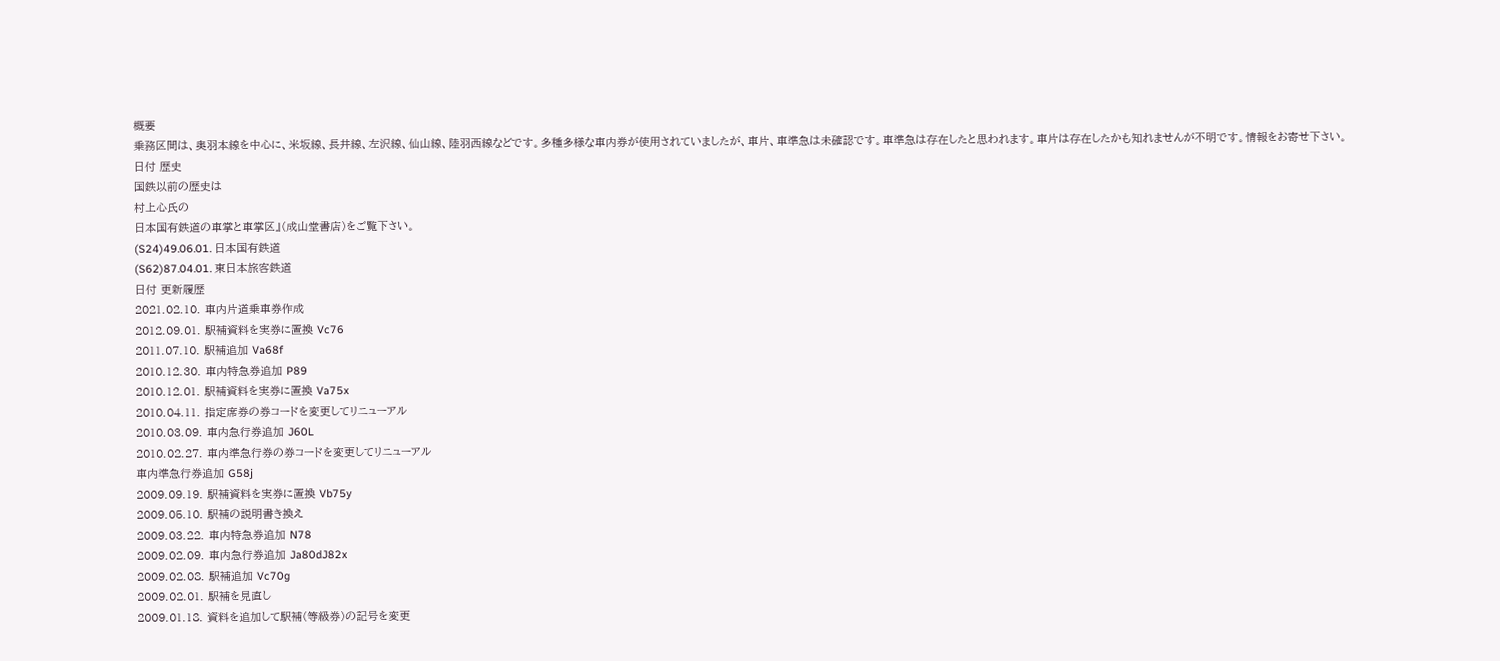概要
乗務区間は、奥羽本線を中心に、米坂線、長井線、左沢線、仙山線、陸羽西線などです。多種多様な車内券が使用されていましたが、車片、車準急は未確認です。車準急は存在したと思われます。車片は存在したかも知れませんが不明です。情報をお寄せ下さい。
日付 歴史
国鉄以前の歴史は
村上心氏の
日本国有鉄道の車掌と車掌区』(成山堂書店)をご覧下さい。
(S24)49.06.01. 日本国有鉄道
(S62)87.04.01. 東日本旅客鉄道
日付 更新履歴
2021.02.10. 車内片道乗車券作成
2012.09.01. 駅補資料を実券に置換 Vc76
2011.07.10. 駅補追加 Va68f
2010.12.30. 車内特急券追加 P89
2010.12.01. 駅補資料を実券に置換 Va75x
2010.04.11. 指定席券の券コードを変更してリニューアル
2010.03.09. 車内急行券追加 J60L
2010.02.27. 車内準急行券の券コードを変更してリニューアル
車内準急行券追加 G58j
2009.09.19. 駅補資料を実券に置換 Vb75y
2009.05.10. 駅補の説明書き換え
2009.03.22. 車内特急券追加 N78
2009.02.09. 車内急行券追加 Ja80dJ82x
2009.02.08. 駅補追加 Vc70g
2009.02.01. 駅補を見直し
2009.01.18. 資料を追加して駅補(等級券)の記号を変更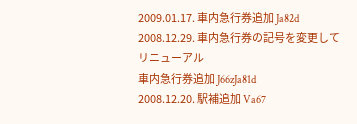2009.01.17. 車内急行券追加 Ja82d
2008.12.29. 車内急行券の記号を変更してリニューアル
車内急行券追加 J66zJa81d
2008.12.20. 駅補追加 Va67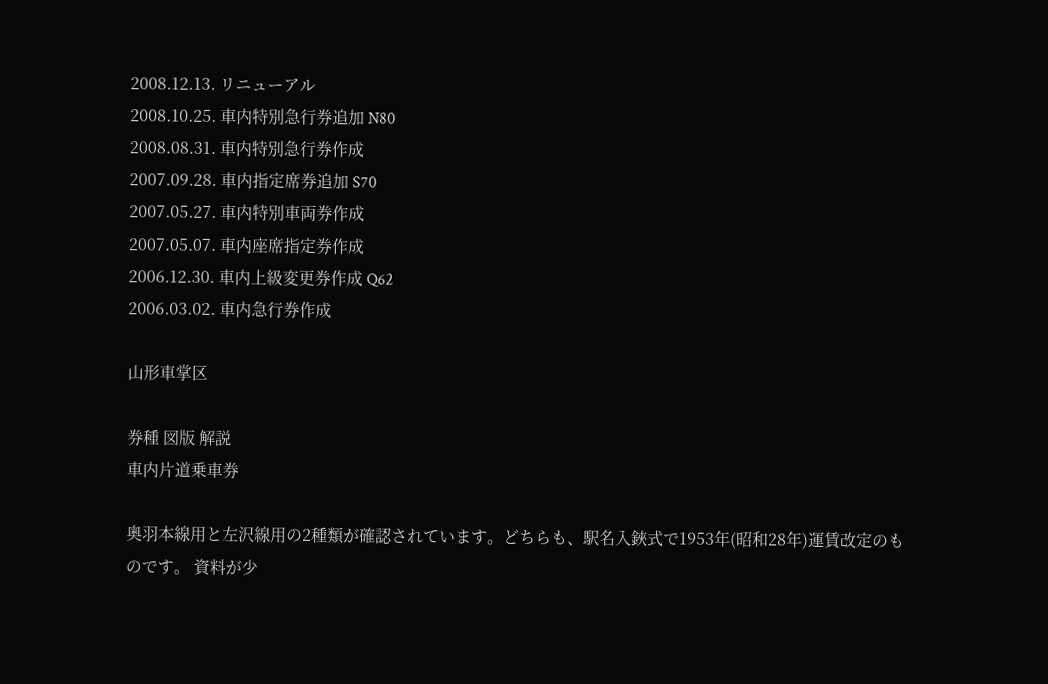2008.12.13. リニューアル
2008.10.25. 車内特別急行券追加 N80
2008.08.31. 車内特別急行券作成
2007.09.28. 車内指定席券追加 S70
2007.05.27. 車内特別車両券作成
2007.05.07. 車内座席指定券作成
2006.12.30. 車内上級変更券作成 Q62
2006.03.02. 車内急行券作成

山形車掌区

券種 図版 解説
車内片道乗車券

奥羽本線用と左沢線用の2種類が確認されています。どちらも、駅名入鋏式で1953年(昭和28年)運賃改定のものです。 資料が少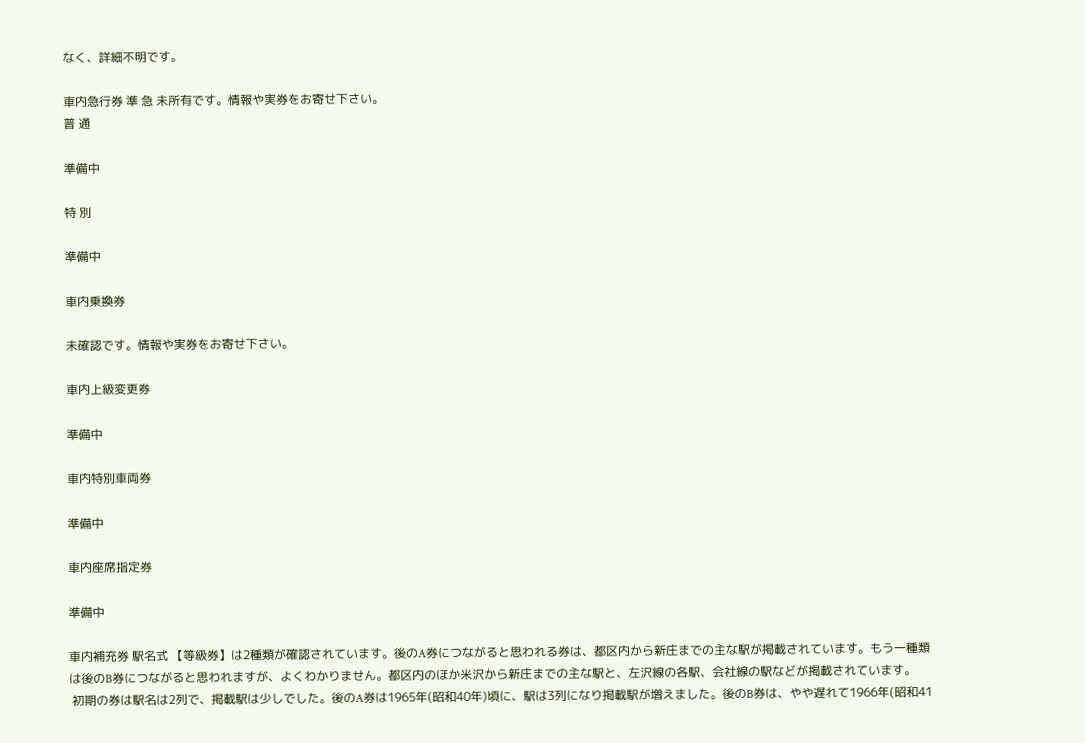なく、詳細不明です。

車内急行券 準 急 未所有です。情報や実券をお寄せ下さい。
普 通

準備中

特 別

準備中

車内乗換券

未確認です。情報や実券をお寄せ下さい。

車内上級変更券

準備中

車内特別車両券

準備中

車内座席指定券

準備中

車内補充券 駅名式 【等級券】は2種類が確認されています。後のA券につながると思われる券は、都区内から新庄までの主な駅が掲載されています。もう一種類は後のB券につながると思われますが、よくわかりません。都区内のほか米沢から新庄までの主な駅と、左沢線の各駅、会社線の駅などが掲載されています。
 初期の券は駅名は2列で、掲載駅は少しでした。後のA券は1965年(昭和40年)頃に、駅は3列になり掲載駅が増えました。後のB券は、やや遅れて1966年(昭和41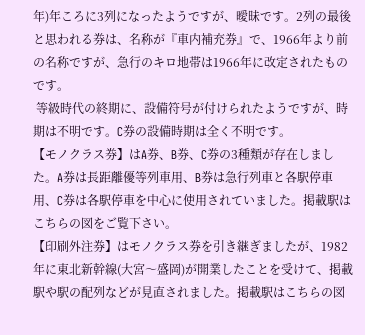年)年ころに3列になったようですが、曖昧です。2列の最後と思われる券は、名称が『車内補充券』で、1966年より前の名称ですが、急行のキロ地帯は1966年に改定されたものです。
 等級時代の終期に、設備符号が付けられたようですが、時期は不明です。C券の設備時期は全く不明です。
【モノクラス券】はA券、B券、C券の3種類が存在しました。A券は長距離優等列車用、B券は急行列車と各駅停車用、C券は各駅停車を中心に使用されていました。掲載駅はこちらの図をご覧下さい。
【印刷外注券】はモノクラス券を引き継ぎましたが、1982年に東北新幹線(大宮〜盛岡)が開業したことを受けて、掲載駅や駅の配列などが見直されました。掲載駅はこちらの図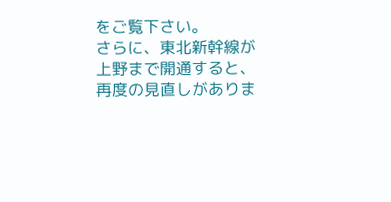をご覧下さい。
さらに、東北新幹線が上野まで開通すると、再度の見直しがありま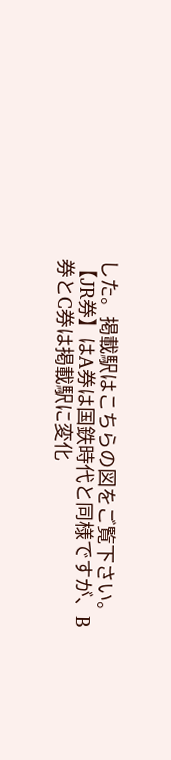した。掲載駅はこちらの図をご覧下さい。
【JR券】はA券は国鉄時代と同様ですが、B券とC券は掲載駅に変化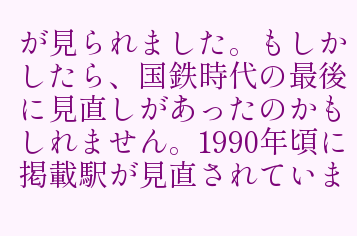が見られました。もしかしたら、国鉄時代の最後に見直しがあったのかもしれません。1990年頃に掲載駅が見直されていま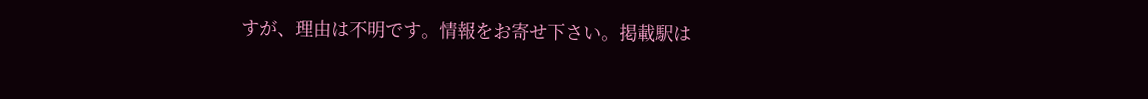すが、理由は不明です。情報をお寄せ下さい。掲載駅は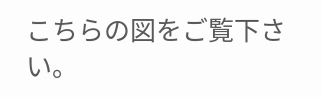こちらの図をご覧下さい。